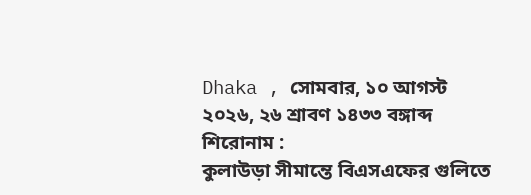Dhaka , সোমবার, ১০ আগস্ট ২০২৬, ২৬ শ্রাবণ ১৪৩৩ বঙ্গাব্দ
শিরোনাম :
কুলাউড়া সীমান্তে বিএসএফের গুলিতে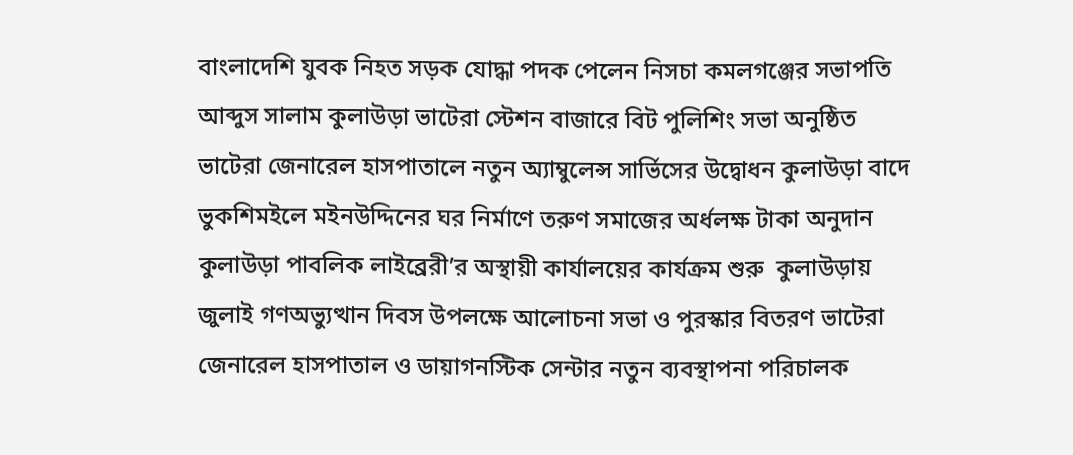বাংলাদেশি যুবক নিহত সড়ক যোদ্ধা পদক পেলেন নিসচা কমলগঞ্জের সভাপতি আব্দুস সালাম কুলাউড়া ভাটেরা স্টেশন বাজারে বিট পুলিশিং সভা অনুষ্ঠিত ভাটেরা জেনারেল হাসপাতালে নতুন অ্যাম্বুলেন্স সার্ভিসের উদ্বোধন কুলাউড়া বাদে ভুকশিমইলে মইনউদ্দিনের ঘর নির্মাণে তরুণ সমাজের অর্ধলক্ষ টাকা অনুদান কুলাউড়া পাবলিক লাইব্রেরী’র অস্থায়ী কার্যালয়ের কার্যক্রম শুরু  কুলাউড়ায় জুলাই গণঅভ্যুত্থান দিবস উপলক্ষে আলোচনা সভা ও পুরস্কার বিতরণ ভাটেরা জেনারেল হাসপাতাল ও ডায়াগনস্টিক সেন্টার নতুন ব্যবস্থাপনা পরিচালক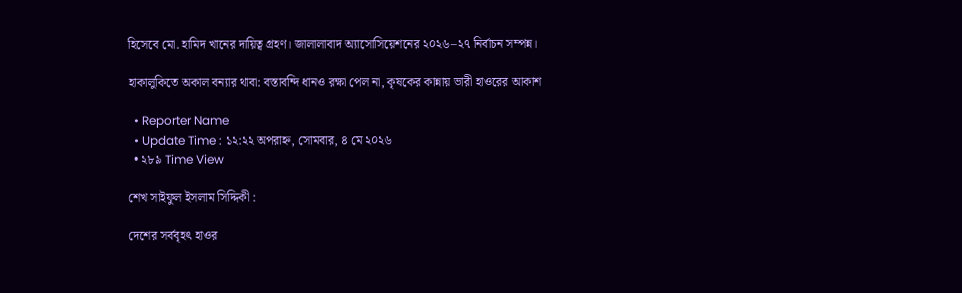হিসেবে মো. হামিদ খানের দায়িত্ব গ্রহণ। জালালাবাদ অ্যাসোসিয়েশনের ২০২৬–২৭ নির্বাচন সম্পন্ন।

হাকালুকিতে অকাল বন্যার থাবা: বস্তাবন্দি ধানও রক্ষা পেল না, কৃষকের কান্নায় ভারী হাওরের আকাশ

  • Reporter Name
  • Update Time : ১২:২২ অপরাহ্ন, সোমবার, ৪ মে ২০২৬
  • ২৮৯ Time View

শেখ সাইফুল ইসলাম সিদ্দিকী :

দেশের সর্ববৃহৎ হাওর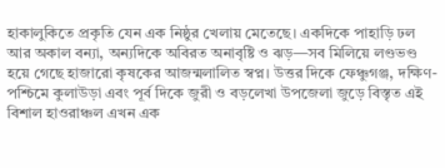হাকালুকিতে প্রকৃতি যেন এক নিষ্ঠুর খেলায় মেতেছে। একদিকে পাহাড়ি ঢল আর অকাল বন্যা, অন্যদিকে অবিরত অনাবৃষ্টি ও ঝড়—সব মিলিয়ে লণ্ডভণ্ড হয়ে গেছে হাজারো কৃষকের আজন্মলালিত স্বপ্ন। উত্তর দিকে ফেঞ্চুগঞ্জ, দক্ষিণ-পশ্চিমে কুলাউড়া এবং পূর্ব দিকে জুরী ও বড়লেখা উপজেলা জুড়ে বিস্তৃত এই বিশাল হাওরাঞ্চল এখন এক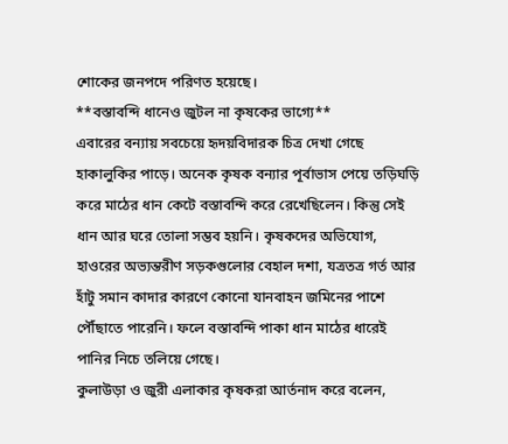শোকের জনপদে পরিণত হয়েছে।
**বস্তাবন্দি ধানেও জুটল না কৃষকের ভাগ্যে**
এবারের বন্যায় সবচেয়ে হৃদয়বিদারক চিত্র দেখা গেছে হাকালুকির পাড়ে। অনেক কৃষক বন্যার পূর্বাভাস পেয়ে তড়িঘড়ি করে মাঠের ধান কেটে বস্তাবন্দি করে রেখেছিলেন। কিন্তু সেই ধান আর ঘরে তোলা সম্ভব হয়নি। কৃষকদের অভিযোগ, হাওরের অভ্যন্তরীণ সড়কগুলোর বেহাল দশা, যত্রতত্র গর্ত আর হাঁটু সমান কাদার কারণে কোনো যানবাহন জমিনের পাশে পৌঁছাতে পারেনি। ফলে বস্তাবন্দি পাকা ধান মাঠের ধারেই পানির নিচে তলিয়ে গেছে।
কুলাউড়া ও জুরী এলাকার কৃষকরা আর্তনাদ করে বলেন,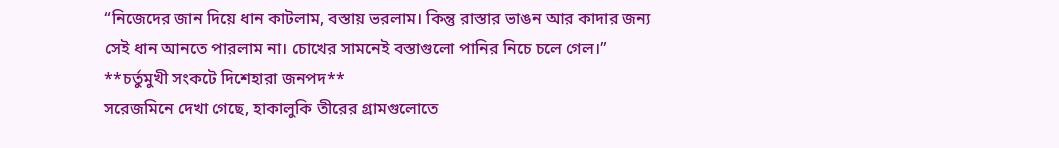“নিজেদের জান দিয়ে ধান কাটলাম, বস্তায় ভরলাম। কিন্তু রাস্তার ভাঙন আর কাদার জন্য সেই ধান আনতে পারলাম না। চোখের সামনেই বস্তাগুলো পানির নিচে চলে গেল।”
**চর্তুমুখী সংকটে দিশেহারা জনপদ**
সরেজমিনে দেখা গেছে, হাকালুকি তীরের গ্রামগুলোতে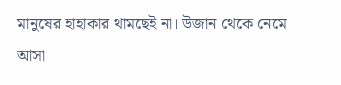মানুষের হাহাকার থামছেই না। উজান থেকে নেমে আসা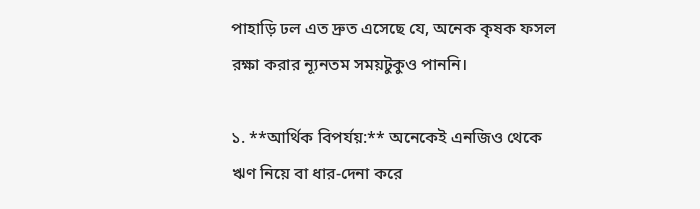পাহাড়ি ঢল এত দ্রুত এসেছে যে, অনেক কৃষক ফসল রক্ষা করার ন্যূনতম সময়টুকুও পাননি।

১. **আর্থিক বিপর্যয়:** অনেকেই এনজিও থেকে ঋণ নিয়ে বা ধার-দেনা করে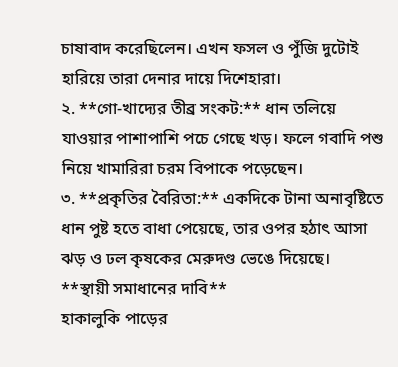চাষাবাদ করেছিলেন। এখন ফসল ও পুঁজি দুটোই হারিয়ে তারা দেনার দায়ে দিশেহারা।
২. **গো-খাদ্যের তীব্র সংকট:** ধান তলিয়ে যাওয়ার পাশাপাশি পচে গেছে খড়। ফলে গবাদি পশু নিয়ে খামারিরা চরম বিপাকে পড়েছেন।
৩. **প্রকৃতির বৈরিতা:** একদিকে টানা অনাবৃষ্টিতে ধান পুষ্ট হতে বাধা পেয়েছে, তার ওপর হঠাৎ আসা ঝড় ও ঢল কৃষকের মেরুদণ্ড ভেঙে দিয়েছে।
**স্থায়ী সমাধানের দাবি**
হাকালুকি পাড়ের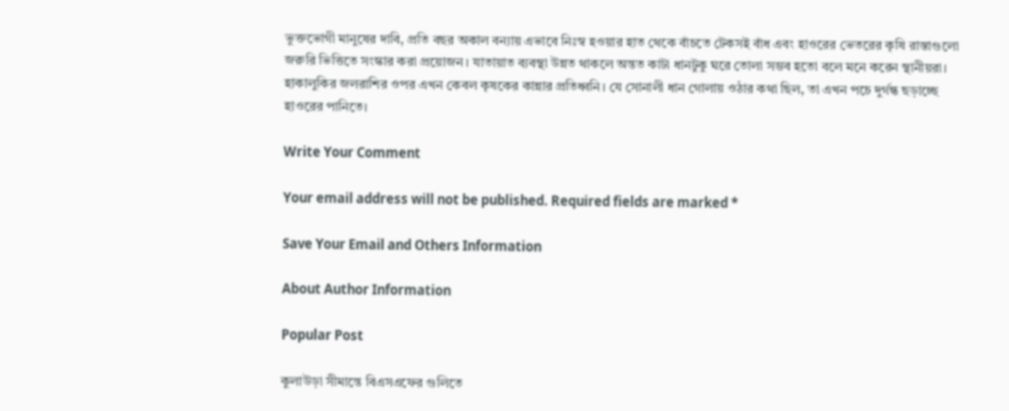ভুক্তভোগী মানুষের দাবি, প্রতি বছর অকাল বন্যায় এভাবে নিঃস্ব হওয়ার হাত থেকে বাঁচতে টেকসই বাঁধ এবং হাওরের ভেতরের কৃষি রাস্তাগুলো জরুরি ভিত্তিতে সংস্কার করা প্রয়োজন। যাতায়াত ব্যবস্থা উন্নত থাকলে অন্তত কাটা ধানটুকু ঘরে তোলা সম্ভব হতো বলে মনে করেন স্থানীয়রা।
হাকালুকির জলরাশির ওপর এখন কেবল কৃষকের কান্নার প্রতিধ্বনি। যে সোনালী ধান গোলায় ওঠার কথা ছিল, তা এখন পচে দুর্গন্ধ ছড়াচ্ছে হাওরের পানিতে।

Write Your Comment

Your email address will not be published. Required fields are marked *

Save Your Email and Others Information

About Author Information

Popular Post

কুলাউড়া সীমান্তে বিএসএফের গুলিতে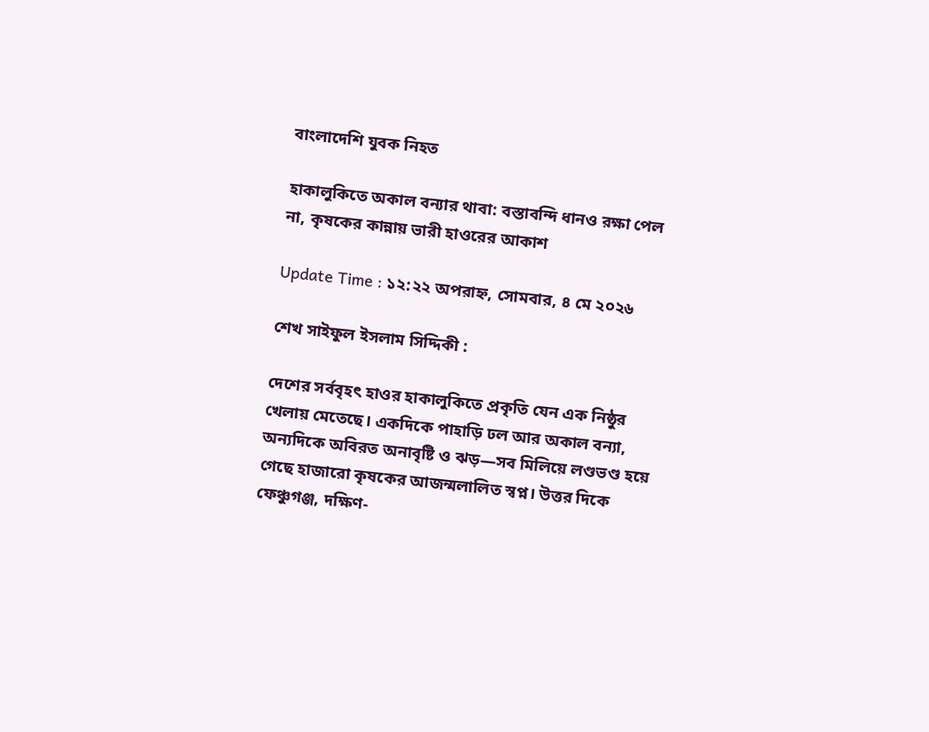বাংলাদেশি যুবক নিহত

হাকালুকিতে অকাল বন্যার থাবা: বস্তাবন্দি ধানও রক্ষা পেল না, কৃষকের কান্নায় ভারী হাওরের আকাশ

Update Time : ১২:২২ অপরাহ্ন, সোমবার, ৪ মে ২০২৬

শেখ সাইফুল ইসলাম সিদ্দিকী :

দেশের সর্ববৃহৎ হাওর হাকালুকিতে প্রকৃতি যেন এক নিষ্ঠুর খেলায় মেতেছে। একদিকে পাহাড়ি ঢল আর অকাল বন্যা, অন্যদিকে অবিরত অনাবৃষ্টি ও ঝড়—সব মিলিয়ে লণ্ডভণ্ড হয়ে গেছে হাজারো কৃষকের আজন্মলালিত স্বপ্ন। উত্তর দিকে ফেঞ্চুগঞ্জ, দক্ষিণ-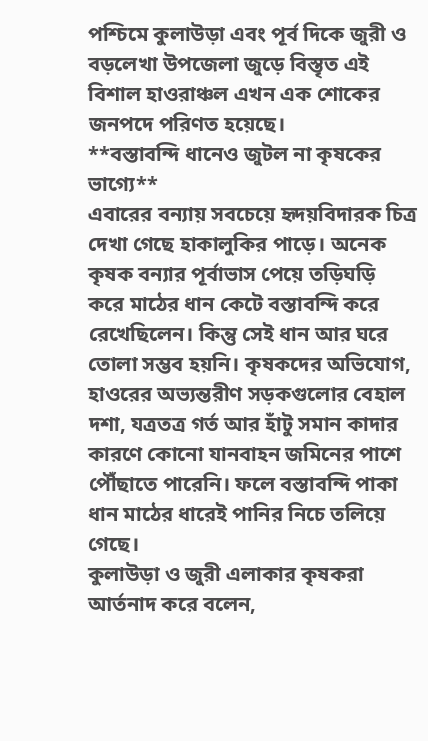পশ্চিমে কুলাউড়া এবং পূর্ব দিকে জুরী ও বড়লেখা উপজেলা জুড়ে বিস্তৃত এই বিশাল হাওরাঞ্চল এখন এক শোকের জনপদে পরিণত হয়েছে।
**বস্তাবন্দি ধানেও জুটল না কৃষকের ভাগ্যে**
এবারের বন্যায় সবচেয়ে হৃদয়বিদারক চিত্র দেখা গেছে হাকালুকির পাড়ে। অনেক কৃষক বন্যার পূর্বাভাস পেয়ে তড়িঘড়ি করে মাঠের ধান কেটে বস্তাবন্দি করে রেখেছিলেন। কিন্তু সেই ধান আর ঘরে তোলা সম্ভব হয়নি। কৃষকদের অভিযোগ, হাওরের অভ্যন্তরীণ সড়কগুলোর বেহাল দশা, যত্রতত্র গর্ত আর হাঁটু সমান কাদার কারণে কোনো যানবাহন জমিনের পাশে পৌঁছাতে পারেনি। ফলে বস্তাবন্দি পাকা ধান মাঠের ধারেই পানির নিচে তলিয়ে গেছে।
কুলাউড়া ও জুরী এলাকার কৃষকরা আর্তনাদ করে বলেন,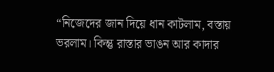“নিজেদের জান দিয়ে ধান কাটলাম, বস্তায় ভরলাম। কিন্তু রাস্তার ভাঙন আর কাদার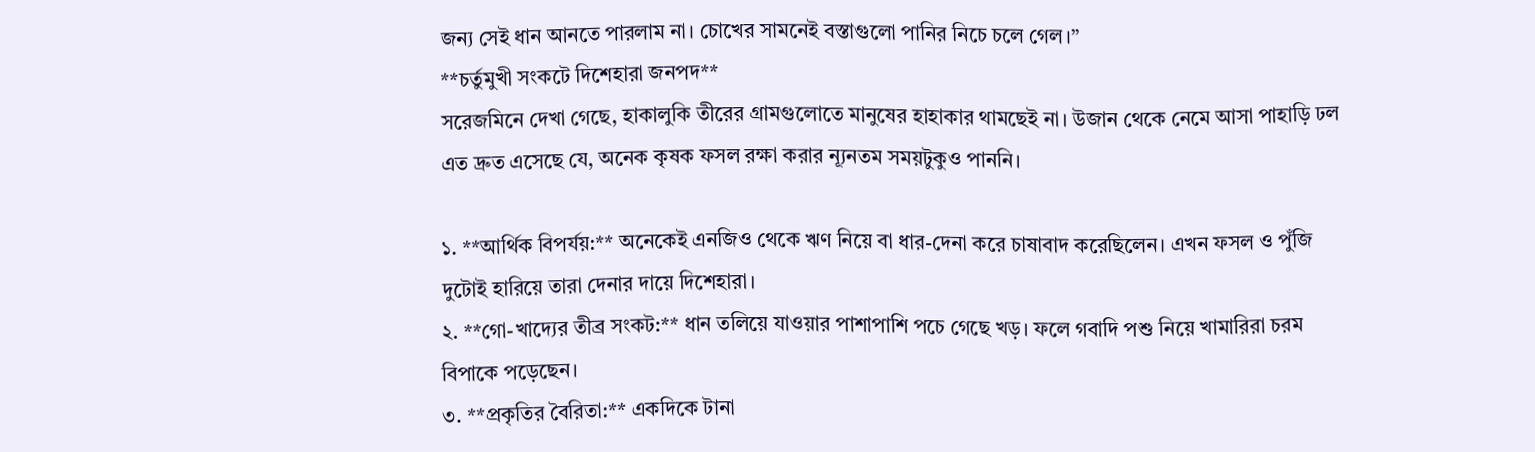জন্য সেই ধান আনতে পারলাম না। চোখের সামনেই বস্তাগুলো পানির নিচে চলে গেল।”
**চর্তুমুখী সংকটে দিশেহারা জনপদ**
সরেজমিনে দেখা গেছে, হাকালুকি তীরের গ্রামগুলোতে মানুষের হাহাকার থামছেই না। উজান থেকে নেমে আসা পাহাড়ি ঢল এত দ্রুত এসেছে যে, অনেক কৃষক ফসল রক্ষা করার ন্যূনতম সময়টুকুও পাননি।

১. **আর্থিক বিপর্যয়:** অনেকেই এনজিও থেকে ঋণ নিয়ে বা ধার-দেনা করে চাষাবাদ করেছিলেন। এখন ফসল ও পুঁজি দুটোই হারিয়ে তারা দেনার দায়ে দিশেহারা।
২. **গো-খাদ্যের তীব্র সংকট:** ধান তলিয়ে যাওয়ার পাশাপাশি পচে গেছে খড়। ফলে গবাদি পশু নিয়ে খামারিরা চরম বিপাকে পড়েছেন।
৩. **প্রকৃতির বৈরিতা:** একদিকে টানা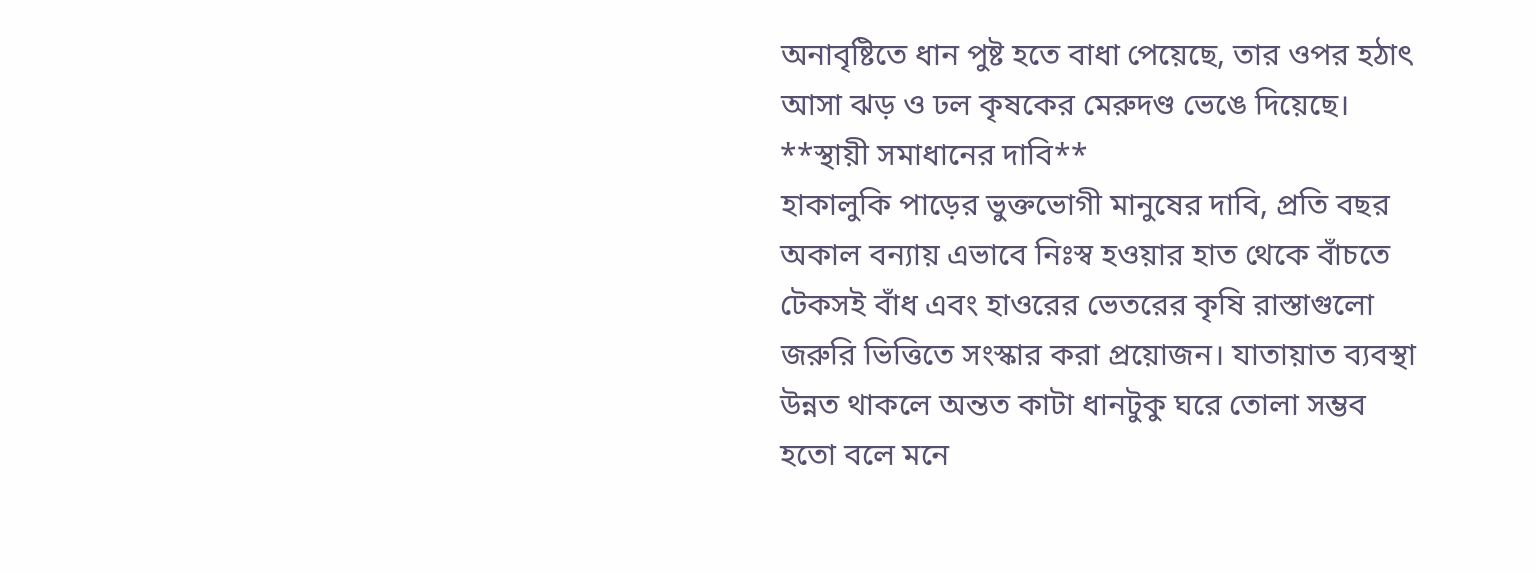অনাবৃষ্টিতে ধান পুষ্ট হতে বাধা পেয়েছে, তার ওপর হঠাৎ আসা ঝড় ও ঢল কৃষকের মেরুদণ্ড ভেঙে দিয়েছে।
**স্থায়ী সমাধানের দাবি**
হাকালুকি পাড়ের ভুক্তভোগী মানুষের দাবি, প্রতি বছর অকাল বন্যায় এভাবে নিঃস্ব হওয়ার হাত থেকে বাঁচতে টেকসই বাঁধ এবং হাওরের ভেতরের কৃষি রাস্তাগুলো জরুরি ভিত্তিতে সংস্কার করা প্রয়োজন। যাতায়াত ব্যবস্থা উন্নত থাকলে অন্তত কাটা ধানটুকু ঘরে তোলা সম্ভব হতো বলে মনে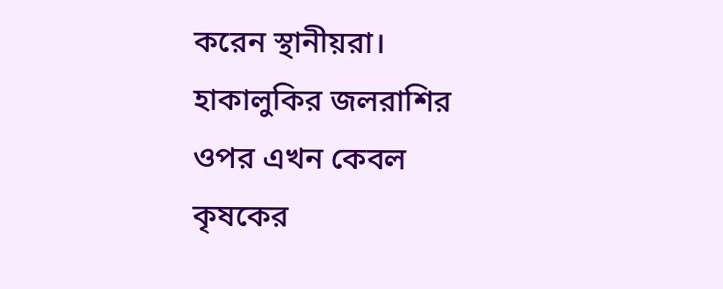করেন স্থানীয়রা।
হাকালুকির জলরাশির ওপর এখন কেবল কৃষকের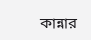কান্নার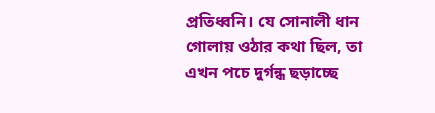প্রতিধ্বনি। যে সোনালী ধান গোলায় ওঠার কথা ছিল, তা এখন পচে দুর্গন্ধ ছড়াচ্ছে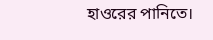হাওরের পানিতে।